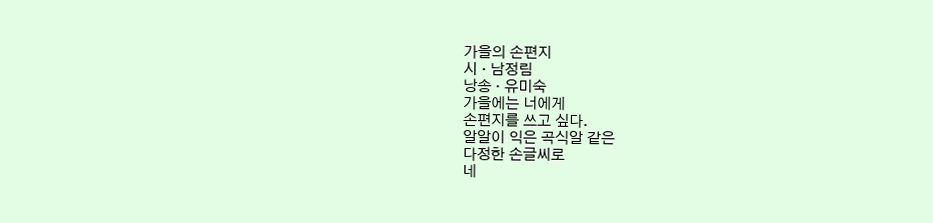가을의 손편지
시 · 남정림
낭송 · 유미숙
가을에는 너에게
손편지를 쓰고 싶다.
알알이 익은 곡식알 같은
다정한 손글씨로
네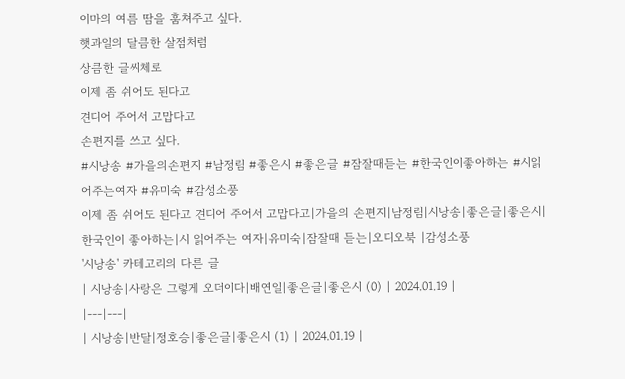이마의 여름 땀을 훔쳐주고 싶다.
햇과일의 달큼한 살점처럼
상큼한 글씨체로
이제 좀 쉬어도 된다고
견디어 주어서 고맙다고
손편지를 쓰고 싶다.
#시낭송 #가을의손편지 #남정림 #좋은시 #좋은글 #잠잘때듣는 #한국인이좋아하는 #시읽어주는여자 #유미숙 #감성소풍
이제 좀 쉬어도 된다고 견디어 주어서 고맙다고|가을의 손편지|남정림|시낭송|좋은글|좋은시|한국인이 좋아하는|시 읽어주는 여자|유미숙|잠잘때 듣는|오디오북 |감성소풍
'시낭송' 카테고리의 다른 글
| 시낭송|사랑은 그렇게 오더이다|배연일|좋은글|좋은시 (0) | 2024.01.19 |
|---|---|
| 시낭송|반달|정호승|좋은글|좋은시 (1) | 2024.01.19 |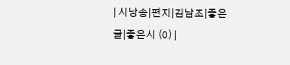| 시낭송|편지|김남조|좋은글|좋은시 (0) |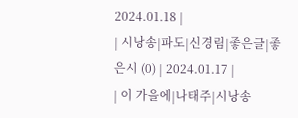2024.01.18 |
| 시낭송|파도|신경림|좋은글|좋은시 (0) | 2024.01.17 |
| 이 가을에|나태주|시낭송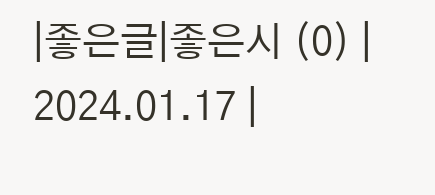|좋은글|좋은시 (0) | 2024.01.17 |